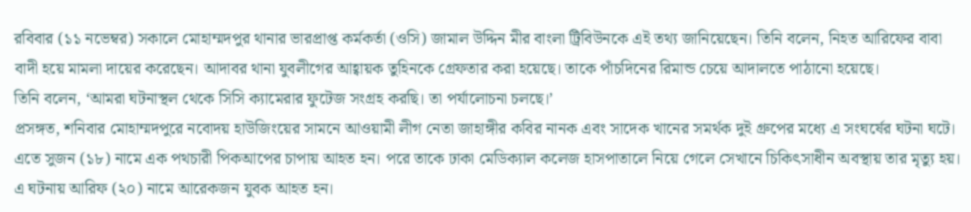রবিবার (১১ নভেম্বর) সকালে মোহাম্মদপুর থানার ভারপ্রাপ্ত কর্মকর্তা (ওসি) জামাল উদ্দিন মীর বাংলা ট্রিবিউনকে এই তথ্য জানিয়েছেন। তিনি বলেন, নিহত আরিফের বাবা বাদী হয়ে মামলা দায়ের করেছেন। আদাবর থানা যুবলীগের আহ্বায়ক তুহিনকে গ্রেফতার করা হয়েছে। তাকে পাঁচদিনের রিমান্ড চেয়ে আদালতে পাঠানো হয়েছে।
তিনি বলেন, ‘আমরা ঘটনাস্থল থেকে সিসি ক্যামেরার ফুটেজ সংগ্রহ করছি। তা পর্যালোচনা চলছে।’
প্রসঙ্গত, শনিবার মোহাম্মদপুরে নবোদয় হাউজিংয়ের সামনে আওয়ামী লীগ নেতা জাহাঙ্গীর কবির নানক এবং সাদেক খানের সমর্থক দুই গ্রুপের মধ্যে এ সংঘর্ষের ঘটনা ঘটে। এতে সুজন (১৮) নামে এক পথচারী পিকআপের চাপায় আহত হন। পরে তাকে ঢাকা মেডিক্যাল কলেজ হাসপাতালে নিয়ে গেলে সেখানে চিকিৎসাধীন অবস্থায় তার মৃত্যু হয়।
এ ঘটনায় আরিফ (২০) নামে আরেকজন যুবক আহত হন।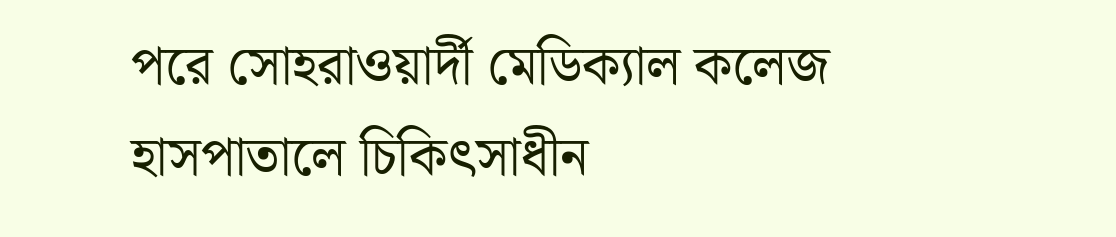পরে সোহরাওয়ার্দী মেডিক্যাল কলেজ হাসপাতালে চিকিৎসাধীন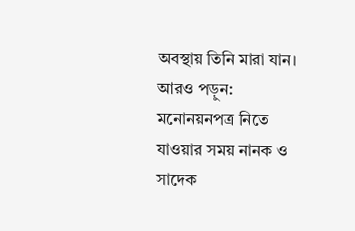অবস্থায় তিনি মারা যান।
আরও পড়ুন:
মনোনয়নপত্র নিতে যাওয়ার সময় নানক ও সাদেক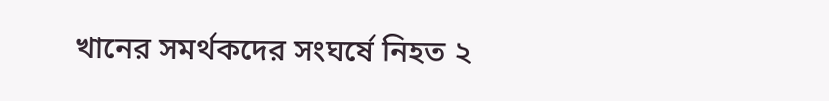খানের সমর্থকদের সংঘর্ষে নিহত ২